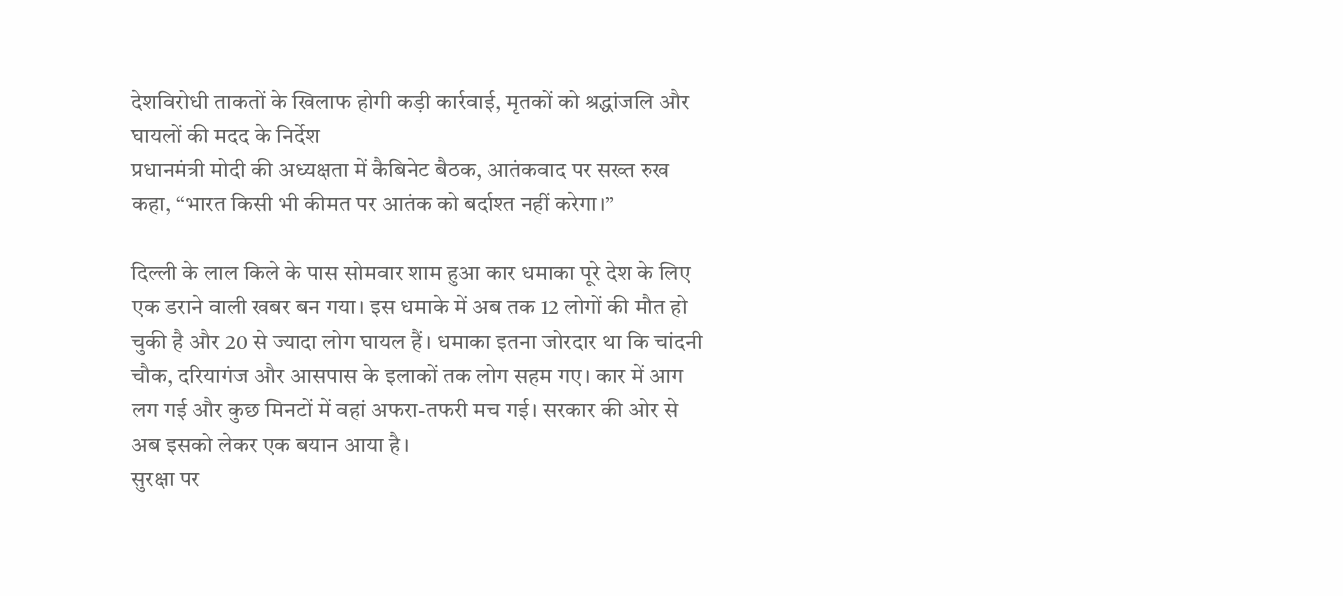देशविरोधी ताकतों के खिलाफ होगी कड़ी कार्रवाई, मृतकों को श्रद्धांजलि और घायलों की मदद के निर्देश
प्रधानमंत्री मोदी की अध्यक्षता में कैबिनेट बैठक, आतंकवाद पर सख्त रुख कहा, “भारत किसी भी कीमत पर आतंक को बर्दाश्त नहीं करेगा।”

दिल्ली के लाल किले के पास सोमवार शाम हुआ कार धमाका पूरे देश के लिए एक डराने वाली खबर बन गया। इस धमाके में अब तक 12 लोगों की मौत हो चुकी है और 20 से ज्यादा लोग घायल हैं। धमाका इतना जोरदार था कि चांदनी चौक, दरियागंज और आसपास के इलाकों तक लोग सहम गए। कार में आग लग गई और कुछ मिनटों में वहां अफरा-तफरी मच गई। सरकार की ओर से अब इसको लेकर एक बयान आया है।
सुरक्षा पर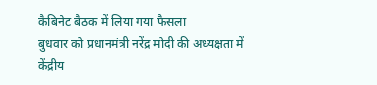कैबिनेट बैठक में लिया गया फैसला
बुधवार को प्रधानमंत्री नरेंद्र मोदी की अध्यक्षता में केंद्रीय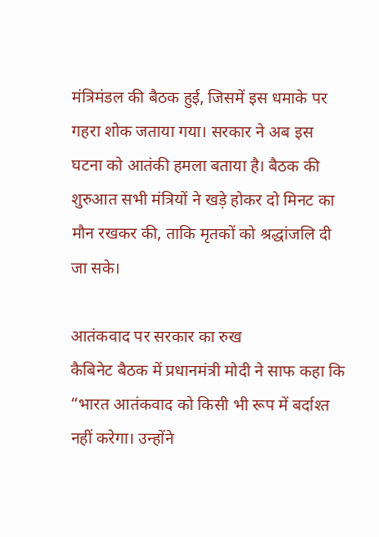मंत्रिमंडल की बैठक हुई, जिसमें इस धमाके पर गहरा शोक जताया गया। सरकार ने अब इस घटना को आतंकी हमला बताया है। बैठक की शुरुआत सभी मंत्रियों ने खड़े होकर दो मिनट का मौन रखकर की, ताकि मृतकों को श्रद्धांजलि दी जा सके।

आतंकवाद पर सरकार का रुख
कैबिनेट बैठक में प्रधानमंत्री मोदी ने साफ कहा कि “भारत आतंकवाद को किसी भी रूप में बर्दाश्त नहीं करेगा। उन्होंने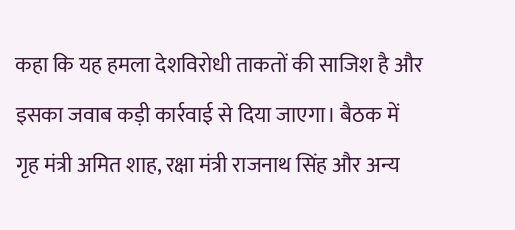कहा कि यह हमला देशविरोधी ताकतों की साजिश है और इसका जवाब कड़ी कार्रवाई से दिया जाएगा। बैठक में गृह मंत्री अमित शाह, रक्षा मंत्री राजनाथ सिंह और अन्य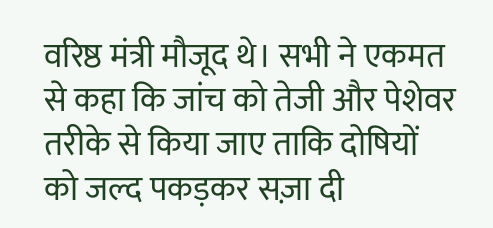वरिष्ठ मंत्री मौजूद थे। सभी ने एकमत से कहा कि जांच को तेजी और पेशेवर तरीके से किया जाए ताकि दोषियों को जल्द पकड़कर सज़ा दी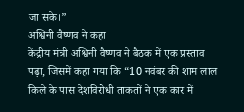जा सके।”
अश्विनी वैष्णव ने कहा
केंद्रीय मंत्री अश्विनी वैष्णव ने बैठक में एक प्रस्ताव पढ़ा, जिसमें कहा गया कि “10 नवंबर की शाम लाल किले के पास देशविरोधी ताकतों ने एक कार में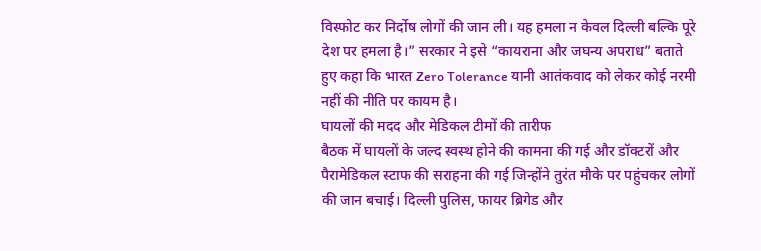विस्फोट कर निर्दोष लोगों की जान ली। यह हमला न केवल दिल्ली बल्कि पूरे देश पर हमला है।” सरकार ने इसे “कायराना और जघन्य अपराध” बताते हुए कहा कि भारत Zero Tolerance यानी आतंकवाद को लेकर कोई नरमी नहीं की नीति पर कायम है।
घायलों की मदद और मेडिकल टीमों की तारीफ
बैठक में घायलों के जल्द स्वस्थ होने की कामना की गई और डॉक्टरों और पैरामेडिकल स्टाफ की सराहना की गई जिन्होंने तुरंत मौके पर पहुंचकर लोगों की जान बचाई। दिल्ली पुलिस, फायर ब्रिगेड और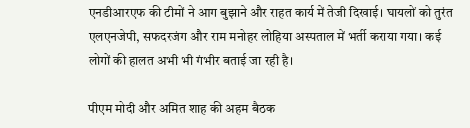एनडीआरएफ की टीमों ने आग बुझाने और राहत कार्य में तेजी दिखाई। घायलों को तुरंत एलएनजेपी, सफदरजंग और राम मनोहर लोहिया अस्पताल में भर्ती कराया गया। कई लोगों की हालत अभी भी गंभीर बताई जा रही है।

पीएम मोदी और अमित शाह की अहम बैठक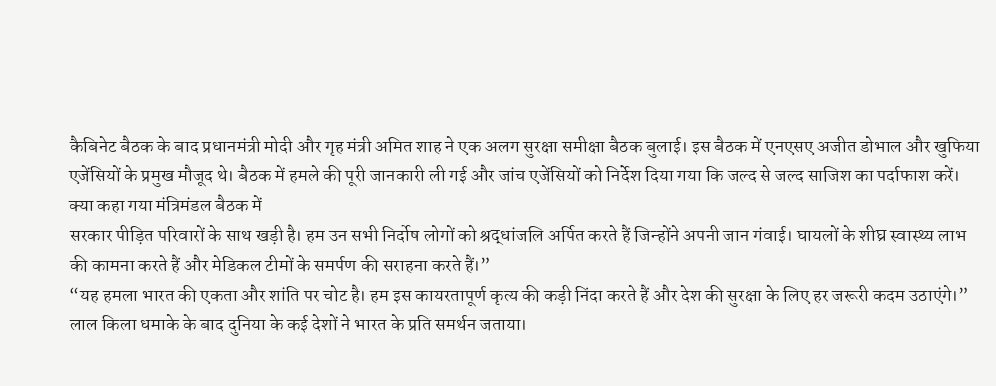कैबिनेट बैठक के बाद प्रधानमंत्री मोदी और गृह मंत्री अमित शाह ने एक अलग सुरक्षा समीक्षा बैठक बुलाई। इस बैठक में एनएसए अजीत डोभाल और खुफिया एजेंसियों के प्रमुख मौजूद थे। बैठक में हमले की पूरी जानकारी ली गई और जांच एजेंसियों को निर्देश दिया गया कि जल्द से जल्द साजिश का पर्दाफाश करें।
क्या कहा गया मंत्रिमंडल बैठक में
सरकार पीड़ित परिवारों के साथ खड़ी है। हम उन सभी निर्दोष लोगों को श्रद्धांजलि अर्पित करते हैं जिन्होंने अपनी जान गंवाई। घायलों के शीघ्र स्वास्थ्य लाभ की कामना करते हैं और मेडिकल टीमों के समर्पण की सराहना करते हैं।”
“यह हमला भारत की एकता और शांति पर चोट है। हम इस कायरतापूर्ण कृत्य की कड़ी निंदा करते हैं और देश की सुरक्षा के लिए हर जरूरी कदम उठाएंगे।” लाल किला धमाके के बाद दुनिया के कई देशों ने भारत के प्रति समर्थन जताया।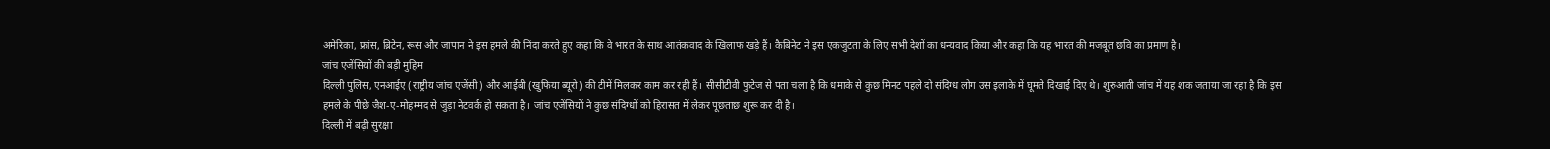अमेरिका, फ्रांस, ब्रिटेन, रूस और जापान ने इस हमले की निंदा करते हुए कहा कि वे भारत के साथ आतंकवाद के खिलाफ खड़े हैं। कैबिनेट ने इस एकजुटता के लिए सभी देशों का धन्यवाद किया और कहा कि यह भारत की मजबूत छवि का प्रमाण है।
जांच एजेंसियों की बड़ी मुहिम
दिल्ली पुलिस, एनआईए (राष्ट्रीय जांच एजेंसी) और आईबी (खुफिया ब्यूरो) की टीमें मिलकर काम कर रही हैं। सीसीटीवी फुटेज से पता चला है कि धमाके से कुछ मिनट पहले दो संदिग्ध लोग उस इलाके में घूमते दिखाई दिए थे। शुरुआती जांच में यह शक जताया जा रहा है कि इस हमले के पीछे जैश-ए-मोहम्मद से जुड़ा नेटवर्क हो सकता है। जांच एजेंसियों ने कुछ संदिग्धों को हिरासत में लेकर पूछताछ शुरू कर दी है।
दिल्ली में बढ़ी सुरक्षा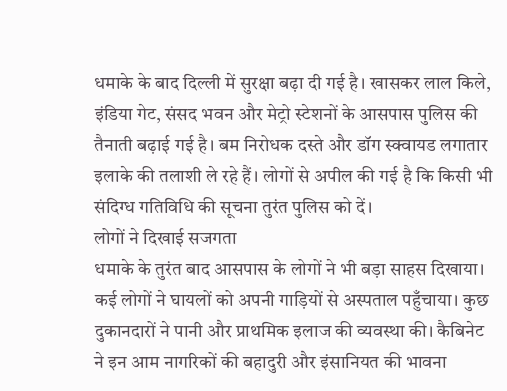धमाके के बाद दिल्ली में सुरक्षा बढ़ा दी गई है। खासकर लाल किले, इंडिया गेट, संसद भवन और मेट्रो स्टेशनों के आसपास पुलिस की तैनाती बढ़ाई गई है। बम निरोधक दस्ते और डॉग स्क्वायड लगातार इलाके की तलाशी ले रहे हैं। लोगों से अपील की गई है कि किसी भी संदिग्ध गतिविधि की सूचना तुरंत पुलिस को दें।
लोगों ने दिखाई सजगता
धमाके के तुरंत बाद आसपास के लोगों ने भी बड़ा साहस दिखाया। कई लोगों ने घायलों को अपनी गाड़ियों से अस्पताल पहुँचाया। कुछ दुकानदारों ने पानी और प्राथमिक इलाज की व्यवस्था की। कैबिनेट ने इन आम नागरिकों की बहादुरी और इंसानियत की भावना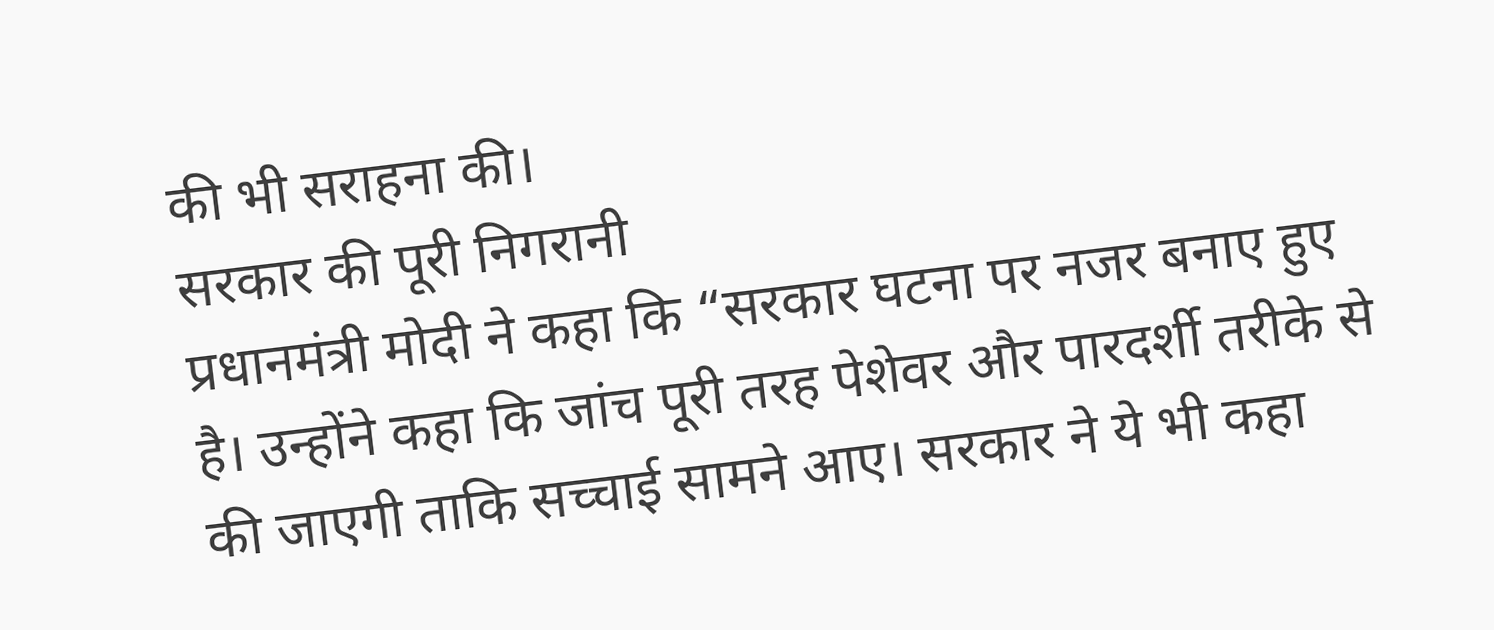की भी सराहना की।
सरकार की पूरी निगरानी
प्रधानमंत्री मोदी ने कहा कि “सरकार घटना पर नजर बनाए हुए है। उन्होंने कहा कि जांच पूरी तरह पेशेवर और पारदर्शी तरीके से की जाएगी ताकि सच्चाई सामने आए। सरकार ने ये भी कहा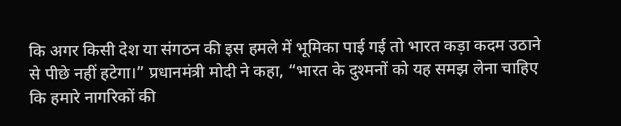कि अगर किसी देश या संगठन की इस हमले में भूमिका पाई गई तो भारत कड़ा कदम उठाने से पीछे नहीं हटेगा।” प्रधानमंत्री मोदी ने कहा, “भारत के दुश्मनों को यह समझ लेना चाहिए कि हमारे नागरिकों की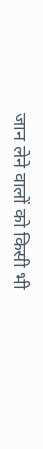जान लेने वालों को किसी भी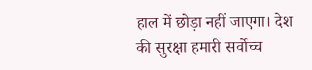हाल में छोड़ा नहीं जाएगा। देश की सुरक्षा हमारी सर्वोच्च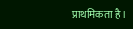प्राथमिकता है।